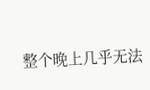整个晚上几乎无法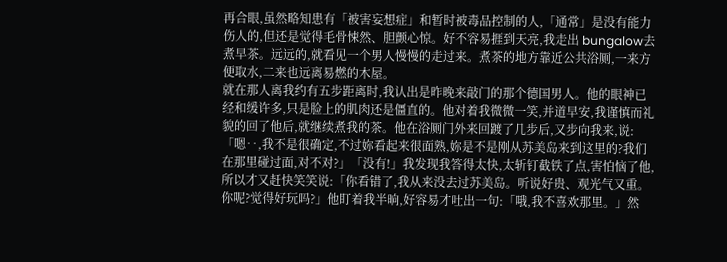再合眼,虽然略知患有「被害妄想症」和暂时被毒品控制的人,「通常」是没有能力伤人的,但还是觉得毛骨悚然、胆颤心惊。好不容易捱到天亮,我走出 bungalow去煮早茶。远远的,就看见一个男人慢慢的走过来。煮茶的地方靠近公共浴厕,一来方便取水,二来也远离易燃的木屋。
就在那人离我约有五步距离时,我认出是昨晚来敲门的那个德国男人。他的眼神已经和缓许多,只是脸上的肌肉还是僵直的。他对着我微微一笑,并道早安,我谨慎而礼貌的回了他后,就继续煮我的茶。他在浴厕门外来回踱了几步后,又步向我来,说:「嗯‥,我不是很确定,不过妳看起来很面熟,妳是不是刚从苏美岛来到这里的?我们在那里碰过面,对不对?」「没有!」我发现我答得太快,太斩钉截铁了点,害怕恼了他,所以才又赶快笑笑说:「你看错了,我从来没去过苏美岛。听说好贵、观光气又重。你呢?觉得好玩吗?」他盯着我半晌,好容易才吐出一句:「哦,我不喜欢那里。」然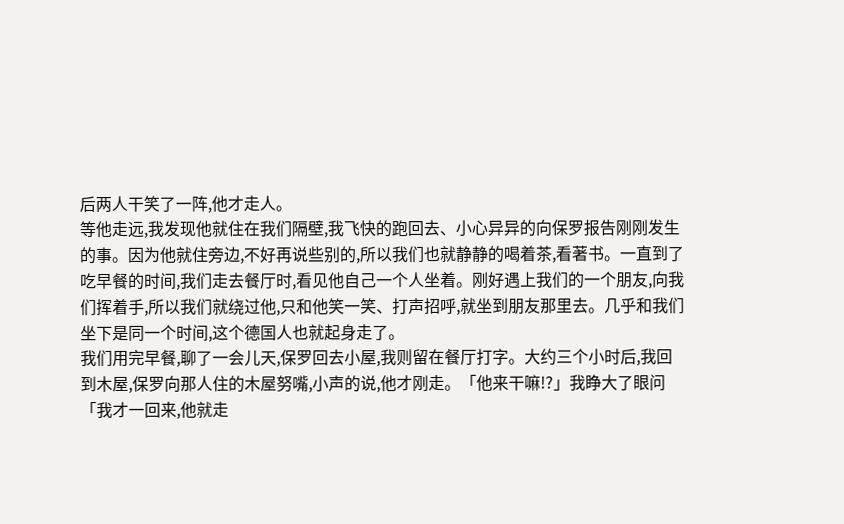后两人干笑了一阵,他才走人。
等他走远,我发现他就住在我们隔壁,我飞快的跑回去、小心异异的向保罗报告刚刚发生的事。因为他就住旁边,不好再说些别的,所以我们也就静静的喝着茶,看著书。一直到了吃早餐的时间,我们走去餐厅时,看见他自己一个人坐着。刚好遇上我们的一个朋友,向我们挥着手,所以我们就绕过他,只和他笑一笑、打声招呼,就坐到朋友那里去。几乎和我们坐下是同一个时间,这个德国人也就起身走了。
我们用完早餐,聊了一会儿天,保罗回去小屋,我则留在餐厅打字。大约三个小时后,我回到木屋,保罗向那人住的木屋努嘴,小声的说,他才刚走。「他来干嘛!?」我睁大了眼问「我才一回来,他就走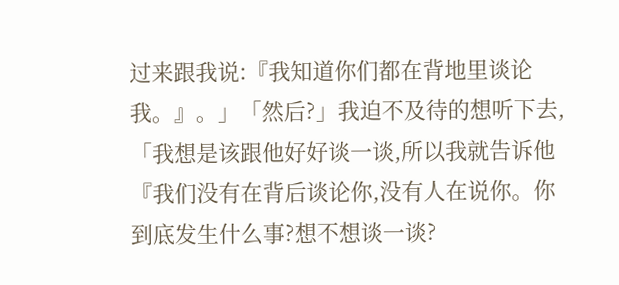过来跟我说:『我知道你们都在背地里谈论我。』。」「然后?」我迫不及待的想听下去,「我想是该跟他好好谈一谈,所以我就告诉他『我们没有在背后谈论你,没有人在说你。你到底发生什么事?想不想谈一谈?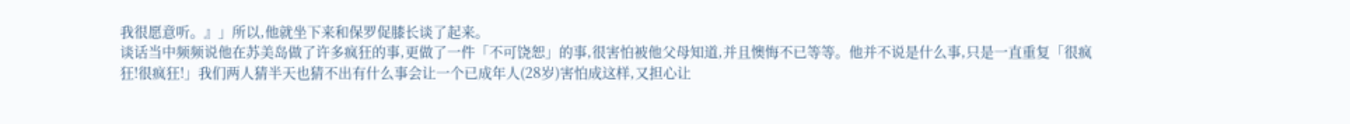我很愿意听。』」所以,他就坐下来和保罗促膝长谈了起来。
谈话当中频频说他在苏美岛做了许多疯狂的事,更做了一件「不可饶恕」的事,很害怕被他父母知道,并且懊悔不已等等。他并不说是什么事,只是一直重复「很疯狂!很疯狂!」我们两人猜半天也猜不出有什么事会让一个已成年人(28岁)害怕成这样,又担心让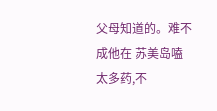父母知道的。难不成他在 苏美岛嗑太多药,不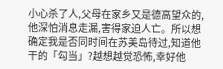小心杀了人,父母在家乡又是德高望众的,他深怕消息走漏,害得家迫人亡。所以想确定我是否同时间在苏美岛待过,知道他干的「勾当」?越想越觉恐怖,幸好他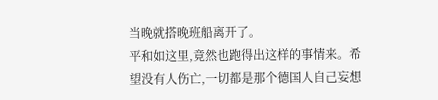当晚就搭晚班船离开了。
平和如这里,竟然也跑得出这样的事情来。希望没有人伤亡,一切都是那个德国人自己妄想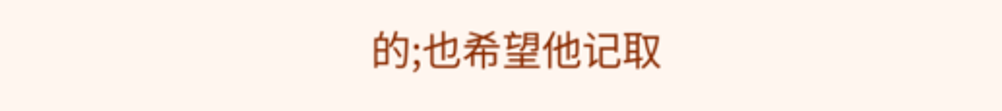的;也希望他记取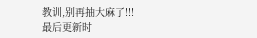教训,别再抽大麻了!!!
最后更新时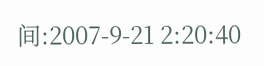间:2007-9-21 2:20:40